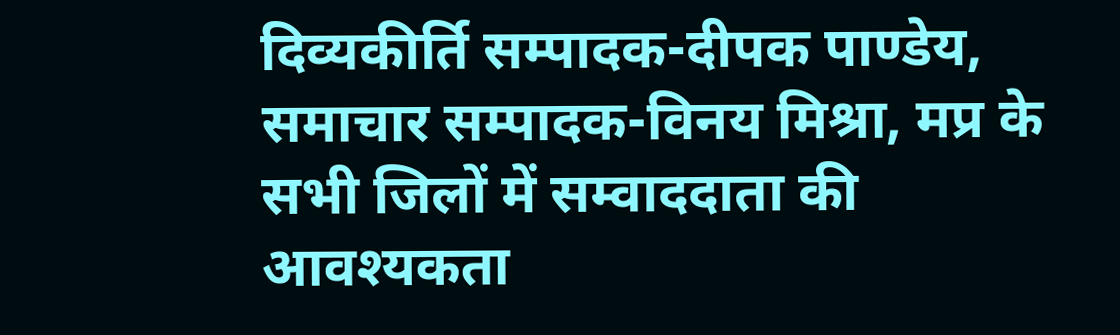दिव्यकीर्ति सम्पादक-दीपक पाण्डेय, समाचार सम्पादक-विनय मिश्रा, मप्र के सभी जिलों में सम्वाददाता की आवश्यकता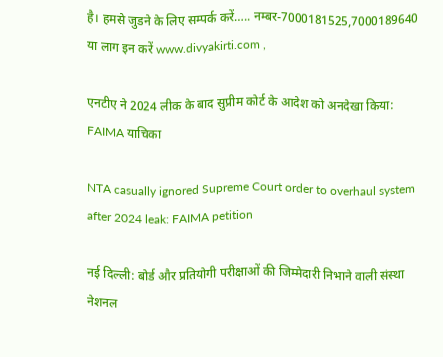है। हमसे जुडने के लिए सम्पर्क करें….. नम्बर-7000181525,7000189640 या लाग इन करें www.divyakirti.com ,

एनटीए ने 2024 लीक के बाद सुप्रीम कोर्ट के आदेश को अनदेखा किया: FAIMA याचिका

NTA casually ignored Supreme Court order to overhaul system after 2024 leak: FAIMA petition

नई दिल्ली: बोर्ड और प्रतियोगी परीक्षाओं की जिम्मेदारी निभाने वाली संस्था नेशनल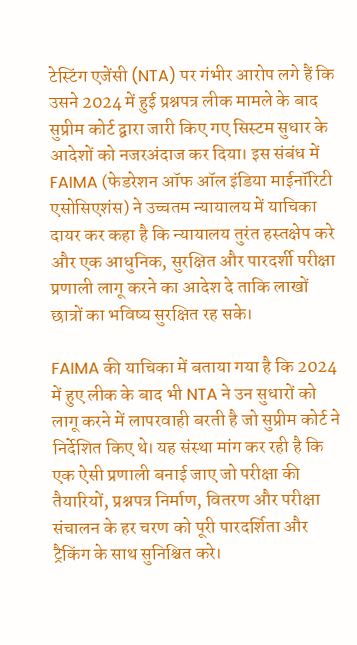टेस्टिंग एजेंसी (NTA) पर गंभीर आरोप लगे हैं कि उसने 2024 में हुई प्रश्नपत्र लीक मामले के बाद सुप्रीम कोर्ट द्वारा जारी किए गए सिस्टम सुधार के आदेशों को नजरअंदाज कर दिया। इस संबंध में FAIMA (फेडरेशन ऑफ ऑल इंडिया माईनॉरिटी एसोसिएशंस) ने उच्चतम न्यायालय में याचिका दायर कर कहा है कि न्यायालय तुरंत हस्तक्षेप करे और एक आधुनिक, सुरक्षित और पारदर्शी परीक्षा प्रणाली लागू करने का आदेश दे ताकि लाखों छात्रों का भविष्य सुरक्षित रह सके।

FAIMA की याचिका में बताया गया है कि 2024 में हुए लीक के बाद भी NTA ने उन सुधारों को लागू करने में लापरवाही बरती है जो सुप्रीम कोर्ट ने निर्देशित किए थे। यह संस्था मांग कर रही है कि एक ऐसी प्रणाली बनाई जाए जो परीक्षा की तैयारियों, प्रश्नपत्र निर्माण, वितरण और परीक्षा संचालन के हर चरण को पूरी पारदर्शिता और ट्रैकिंग के साथ सुनिश्चित करे।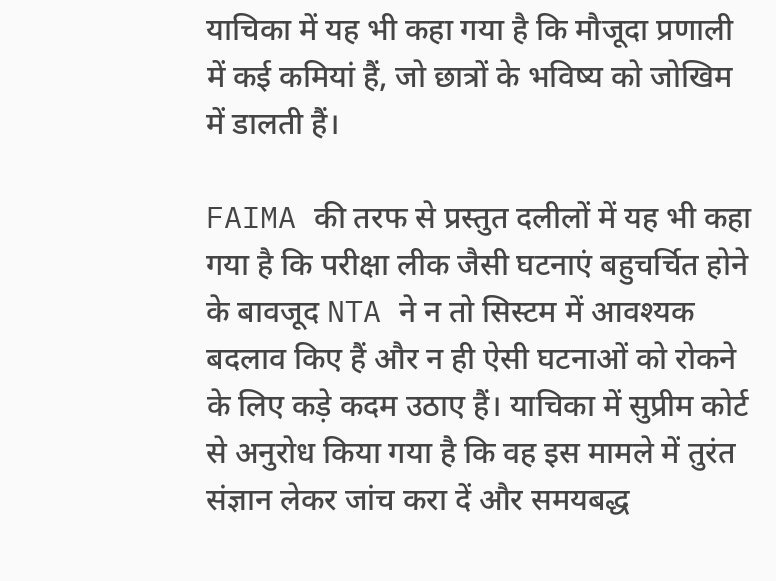याचिका में यह भी कहा गया है कि मौजूदा प्रणाली में कई कमियां हैं, जो छात्रों के भविष्य को जोखिम में डालती हैं।

FAIMA की तरफ से प्रस्तुत दलीलों में यह भी कहा गया है कि परीक्षा लीक जैसी घटनाएं बहुचर्चित होने के बावजूद NTA ने न तो सिस्टम में आवश्यक बदलाव किए हैं और न ही ऐसी घटनाओं को रोकने के लिए कड़े कदम उठाए हैं। याचिका में सुप्रीम कोर्ट से अनुरोध किया गया है कि वह इस मामले में तुरंत संज्ञान लेकर जांच करा दें और समयबद्ध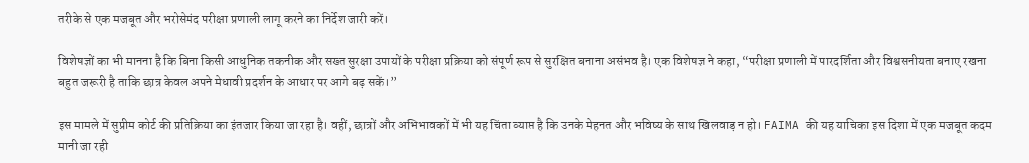तरीके से एक मजबूत और भरोसेमंद परीक्षा प्रणाली लागू करने का निर्देश जारी करें।

विशेषज्ञों का भी मानना है कि बिना किसी आधुनिक तकनीक और सख्त सुरक्षा उपायों के परीक्षा प्रक्रिया को संपूर्ण रूप से सुरक्षित बनाना असंभव है। एक विशेषज्ञ ने कहा, “परीक्षा प्रणाली में पारदर्शिता और विश्वसनीयता बनाए रखना बहुत जरूरी है ताकि छात्र केवल अपने मेधावी प्रदर्शन के आधार पर आगे बढ़ सकें।”

इस मामले में सुप्रीम कोर्ट की प्रतिक्रिया का इंतजार किया जा रहा है। वहीं, छात्रों और अभिभावकों में भी यह चिंता व्याप्त है कि उनके मेहनत और भविष्य के साथ खिलवाड़ न हो। FAIMA की यह याचिका इस दिशा में एक मजबूत कदम मानी जा रही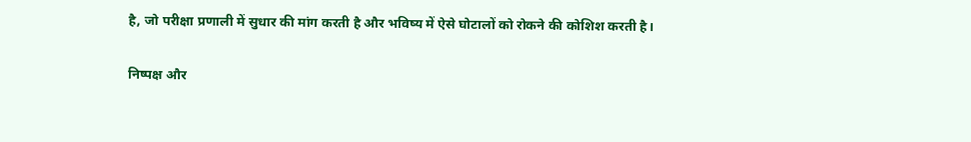है, जो परीक्षा प्रणाली में सुधार की मांग करती है और भविष्य में ऐसे घोटालों को रोकने की कोशिश करती है।

निष्पक्ष और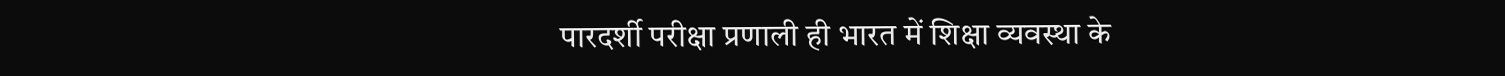पारदर्शी परीक्षा प्रणाली ही भारत में शिक्षा व्यवस्था के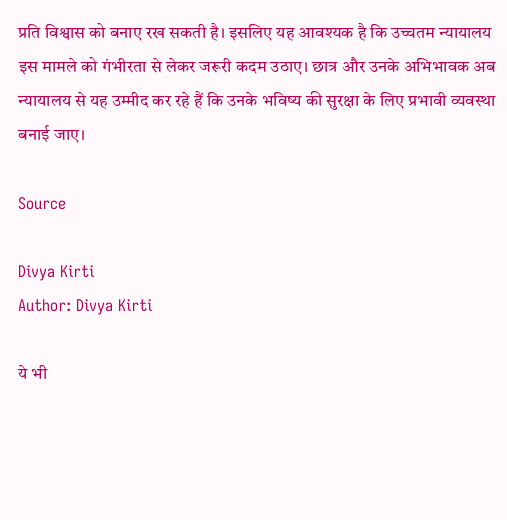प्रति विश्वास को बनाए रख सकती है। इसलिए यह आवश्यक है कि उच्चतम न्यायालय इस मामले को गंभीरता से लेकर जरूरी कदम उठाए। छात्र और उनके अभिभावक अब न्यायालय से यह उम्मीद कर रहे हैं कि उनके भविष्य की सुरक्षा के लिए प्रभावी व्यवस्था बनाई जाए।

Source

Divya Kirti
Author: Divya Kirti

ये भी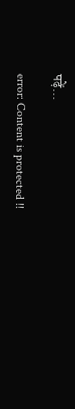पढ़ें...

error: Content is protected !!